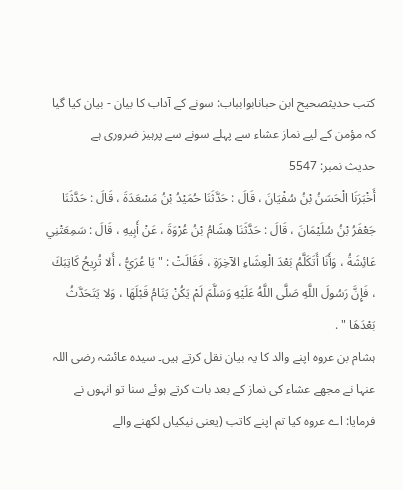کتب حدیثصحیح ابن حبانابوابباب: سونے کے آداب کا بیان - بیان کیا گیا کہ مؤمن کے لیے نماز عشاء سے پہلے سونے سے پرہیز ضروری ہے
حدیث نمبر: 5547
أَخْبَرَنَا الْحَسَنُ بْنُ سُفْيَانَ ، قَالَ : حَدَّثَنَا حُمَيْدُ بْنُ مَسْعَدَةَ ، قَالَ : حَدَّثَنَا جَعْفَرُ بْنُ سُلَيْمَانَ ، قَالَ : حَدَّثَنَا هِشَامُ بْنُ عُرْوَةَ ، عَنْ أَبِيهِ ، قَالَ : سَمِعَتْنِي عَائِشَةُ ، وَأَنَا أَتَكَلَّمُ بَعْدَ الْعِشَاءِ الآخِرَةِ ، فَقَالَتْ : " يَا عُرَيُّ ، أَلا تُرِيحُ كَاتِبَكَ ، فَإِنَّ رَسُولَ اللَّهِ صَلَّى اللَّهُ عَلَيْهِ وَسَلَّمَ لَمْ يَكُنْ يَنَامُ قَبْلَهَا ، وَلا يَتَحَدَّثُ بَعْدَهَا " .
ہشام بن عروہ اپنے والد کا یہ بیان نقل کرتے ہیں۔ سیدہ عائشہ رضی اللہ عنہا نے مجھے عشاء کی نماز کے بعد بات کرتے ہوئے سنا تو انہوں نے فرمایا: اے عروہ کیا تم اپنے کاتب (یعنی نیکیاں لکھنے والے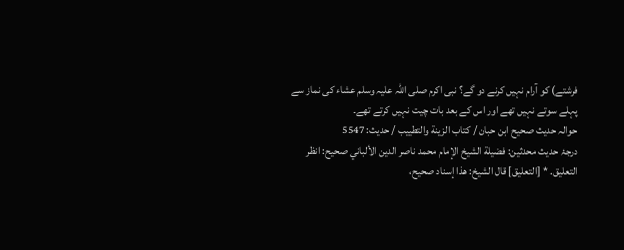فرشتے) کو آرام نہیں کرنے دو گے؟ نبی اکرم صلی اللہ علیہ وسلم عشاء کی نماز سے پہلے سوتے نہیں تھے اور اس کے بعد بات چیت نہیں کرتے تھے۔
حوالہ حدیث صحیح ابن حبان / كتاب الزينة والتطييب / حدیث: 5547
درجۂ حدیث محدثین: فضيلة الشيخ الإمام محمد ناصر الدين الألباني صحيح: انظر التعليق. * [التعليق] قال الشيخ: هذا إسناد صحيح،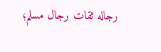رجاله ثقات رجال مسلم؛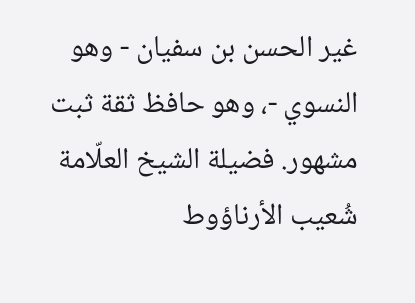غير الحسن بن سفيان - وهو النسوي -، وهو حافظ ثقة ثبت مشهور. فضيلة الشيخ العلّامة شُعيب الأرناؤوط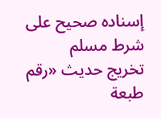إسناده صحيح على شرط مسلم
تخریج حدیث «رقم طبعة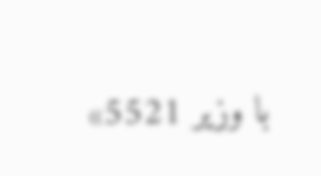با وزير 5521»